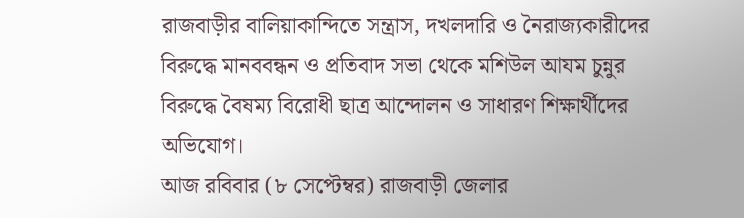রাজবাড়ীর বালিয়াকান্দিতে সন্ত্রাস, দখলদারি ও নৈরাজ্যকারীদের বিরুদ্ধে মানববন্ধন ও প্রতিবাদ সভা থেকে মশিউল আযম চুন্নুর বিরুদ্ধে বৈষম্য বিরোধী ছাত্র আন্দোলন ও সাধারণ শিক্ষার্থীদের অভিযোগ।
আজ রবিবার (৮ সেপ্টেম্বর) রাজবাড়ী জেলার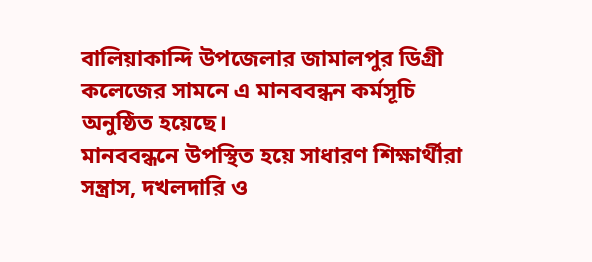বালিয়াকান্দি উপজেলার জামালপুর ডিগ্রী কলেজের সামনে এ মানববন্ধন কর্মসূচি অনুষ্ঠিত হয়েছে।
মানববন্ধনে উপস্থিত হয়ে সাধারণ শিক্ষার্থীরা সন্ত্রাস, দখলদারি ও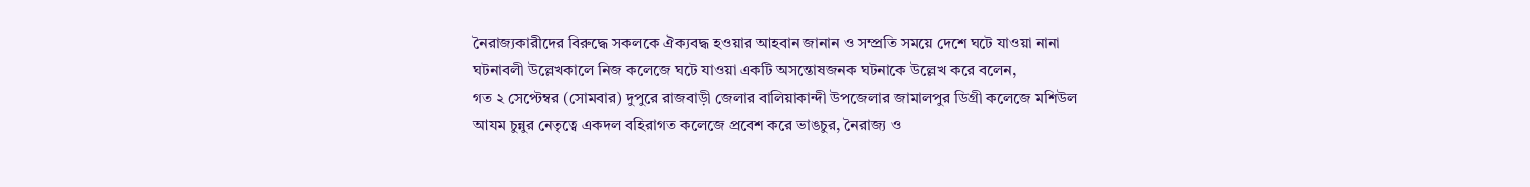নৈরাজ্যকারীদের বিরুদ্ধে সকলকে ঐক্যবদ্ধ হওয়ার আহবান জানান ও সম্প্রতি সময়ে দেশে ঘটে যাওয়া নানা ঘটনাবলী উল্লেখকালে নিজ কলেজে ঘটে যাওয়া একটি অসন্তোষজনক ঘটনাকে উল্লেখ করে বলেন,
গত ২ সেপ্টেম্বর (সোমবার) দুপুরে রাজবাড়ী জেলার বালিয়াকান্দী উপজেলার জামালপুর ডিগ্রী কলেজে মশিউল আযম চুন্নুর নেতৃত্বে একদল বহিরাগত কলেজে প্রবেশ করে ভাঙচুর, নৈরাজ্য ও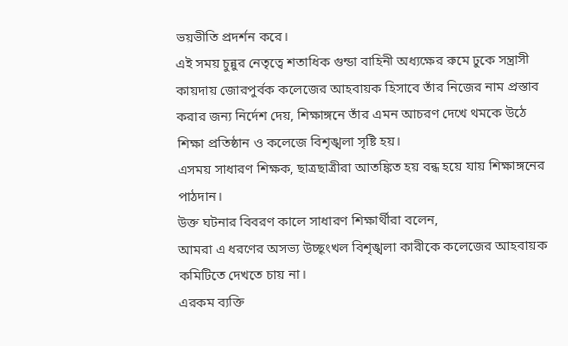ভয়ভীতি প্রদর্শন করে।
এই সময় চুন্নুর নেতৃত্বে শতাধিক গুন্ডা বাহিনী অধ্যক্ষের রুমে ঢুকে সন্ত্রাসী কায়দায় জোরপুর্বক কলেজের আহবায়ক হিসাবে তাঁর নিজের নাম প্রস্তাব করার জন্য নির্দেশ দেয়, শিক্ষাঙ্গনে তাঁর এমন আচরণ দেখে থমকে উঠে শিক্ষা প্রতিষ্ঠান ও কলেজে বিশৃঙ্খলা সৃষ্টি হয়।
এসময় সাধারণ শিক্ষক, ছাত্রছাত্রীরা আতঙ্কিত হয় বন্ধ হয়ে যায় শিক্ষাঙ্গনের পাঠদান।
উক্ত ঘটনার বিবরণ কালে সাধারণ শিক্ষার্থীরা বলেন,
আমরা এ ধরণের অসভ্য উচ্ছৃংখল বিশৃঙ্খলা কারীকে কলেজের আহবায়ক কমিটিতে দেখতে চায় না।
এরকম ব্যক্তি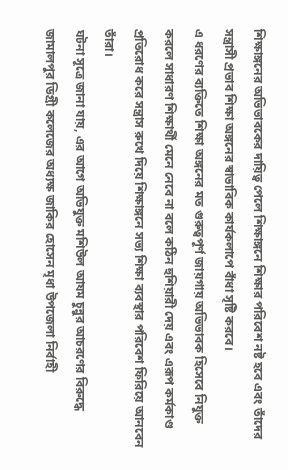শিক্ষাঙ্গনের অভিভাবকের দায়িত্ব পেলে শিক্ষাঙ্গনে শিক্ষার পরিবেশ নষ্ট হবে এবং তাঁদের সন্ত্রাসী প্রভাব শিক্ষা অঙ্গনের স্বাভাবিক কার্যকলাপে বাঁধা সৃষ্টি করবে।
এ ধরণের ব্যক্তিতে শিক্ষা অঙ্গনের মত গুরুত্বপূর্ণ জায়গায় অভিভাবক হিসেবে নিযুক্ত করলে সাধারণ শিক্ষার্থী মেনে নেবে না বলে কঠিন হুশিয়ারী দেয় এবং এরূপ কর্মকাণ্ড প্রতিরোধ করে সন্ত্রাস রুখে দিয়ে শিক্ষাঙ্গনে সভ্য শিক্ষা ব্যবস্থার পরিবেশ ফিরিয়ে আনবেন তাঁরা।
ঘটনা সূত্রে জানা যায়, এর আগে অভিযুক্ত মশিউল আযম চুন্নুর আচরণের বিরুদ্ধে জামালপুর ডিগ্রী কলেজের অধ্যক্ষ জাকির হোসেন মৃধা উপজেলা নির্বাহী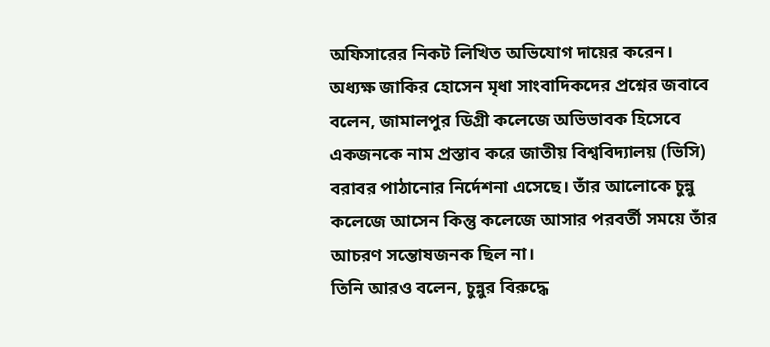অফিসারের নিকট লিখিত অভিযোগ দায়ের করেন।
অধ্যক্ষ জাকির হোসেন মৃধা সাংবাদিকদের প্রশ্নের জবাবে বলেন, জামালপুর ডিগ্রী কলেজে অভিভাবক হিসেবে একজনকে নাম প্রস্তাব করে জাতীয় বিশ্ববিদ্যালয় (ভিসি) বরাবর পাঠানোর নির্দেশনা এসেছে। তাঁর আলোকে চুন্নু কলেজে আসেন কিন্তু কলেজে আসার পরবর্তী সময়ে তাঁর আচরণ সন্তোষজনক ছিল না।
তিনি আরও বলেন, চুন্নুর বিরুদ্ধে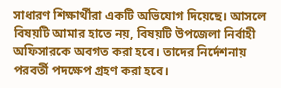সাধারণ শিক্ষার্থীরা একটি অভিযোগ দিয়েছে। আসলে বিষয়টি আমার হাতে নয়, বিষয়টি উপজেলা নির্বাহী অফিসারকে অবগত করা হবে। তাদের নির্দেশনায় পরবর্তী পদক্ষেপ গ্রহণ করা হবে।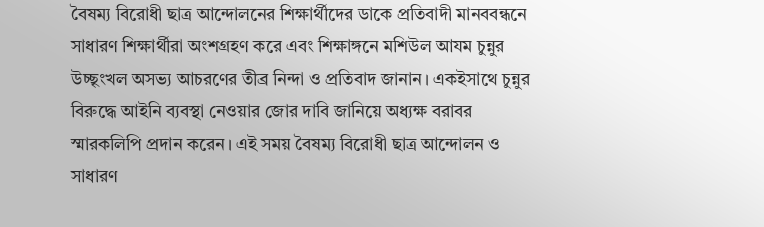বৈষম্য বিরোধী ছাত্র আন্দোলনের শিক্ষার্থীদের ডাকে প্রতিবাদী মানববন্ধনে সাধারণ শিক্ষার্থীরা অংশগ্রহণ করে এবং শিক্ষাঙ্গনে মশিউল আযম চুন্নুর উচ্ছৃংখল অসভ্য আচরণের তীব্র নিন্দা ও প্রতিবাদ জানান। একইসাথে চুন্নুর বিরুদ্ধে আইনি ব্যবস্থা নেওয়ার জোর দাবি জানিয়ে অধ্যক্ষ বরাবর স্মারকলিপি প্রদান করেন। এই সময় বৈষম্য বিরোধী ছাত্র আন্দোলন ও সাধারণ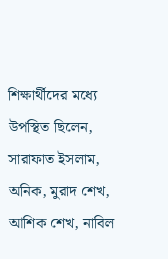শিক্ষার্থীদের মধ্যে উপস্থিত ছিলেন, সারাফাত ইসলাম, অনিক, মুরাদ শেখ, আশিক শেখ, নাবিল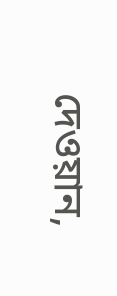দেওয়ান,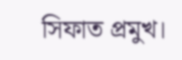সিফাত প্রমুখ।